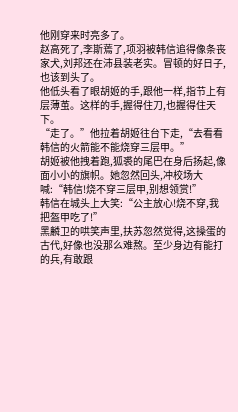他刚穿来时亮多了。
赵高死了,李斯蔫了,项羽被韩信追得像条丧家犬,刘邦还在沛县装老实。冒顿的好日子,也该到头了。
他低头看了眼胡姬的手,跟他一样,指节上有层薄茧。这样的手,握得住刀,也握得住天下。
“走了。”他拉着胡姬往台下走,“去看看韩信的火箭能不能烧穿三层甲。”
胡姬被他拽着跑,狐裘的尾巴在身后扬起,像面小小的旗帜。她忽然回头,冲校场大喊:“韩信!烧不穿三层甲,别想领赏!”
韩信在城头上大笑:“公主放心!烧不穿,我把盔甲吃了!”
黑麟卫的哄笑声里,扶苏忽然觉得,这操蛋的古代,好像也没那么难熬。至少身边有能打的兵,有敢跟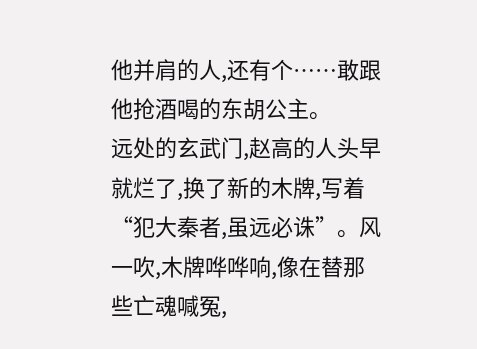他并肩的人,还有个……敢跟他抢酒喝的东胡公主。
远处的玄武门,赵高的人头早就烂了,换了新的木牌,写着“犯大秦者,虽远必诛”。风一吹,木牌哗哗响,像在替那些亡魂喊冤,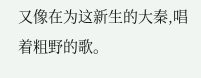又像在为这新生的大秦,唱着粗野的歌。